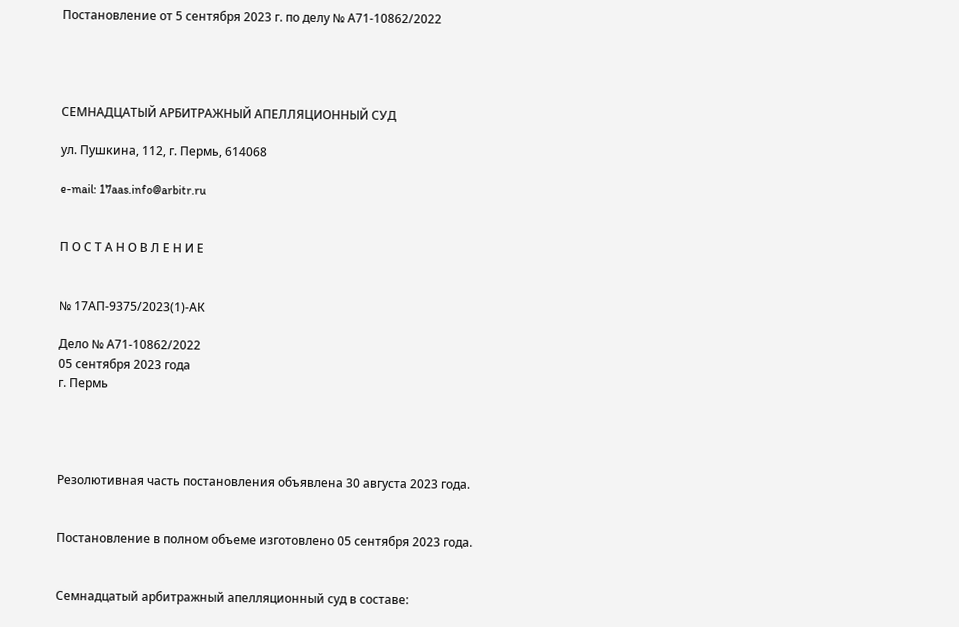Постановление от 5 сентября 2023 г. по делу № А71-10862/2022




СЕМНАДЦАТЫЙ АРБИТРАЖНЫЙ АПЕЛЛЯЦИОННЫЙ СУД

ул. Пушкина, 112, г. Пермь, 614068

e-mail: 17aas.info@arbitr.ru


П О С Т А Н О В Л Е Н И Е


№ 17АП-9375/2023(1)-АК

Дело № А71-10862/2022
05 сентября 2023 года
г. Пермь




Резолютивная часть постановления объявлена 30 августа 2023 года.


Постановление в полном объеме изготовлено 05 сентября 2023 года.


Семнадцатый арбитражный апелляционный суд в составе: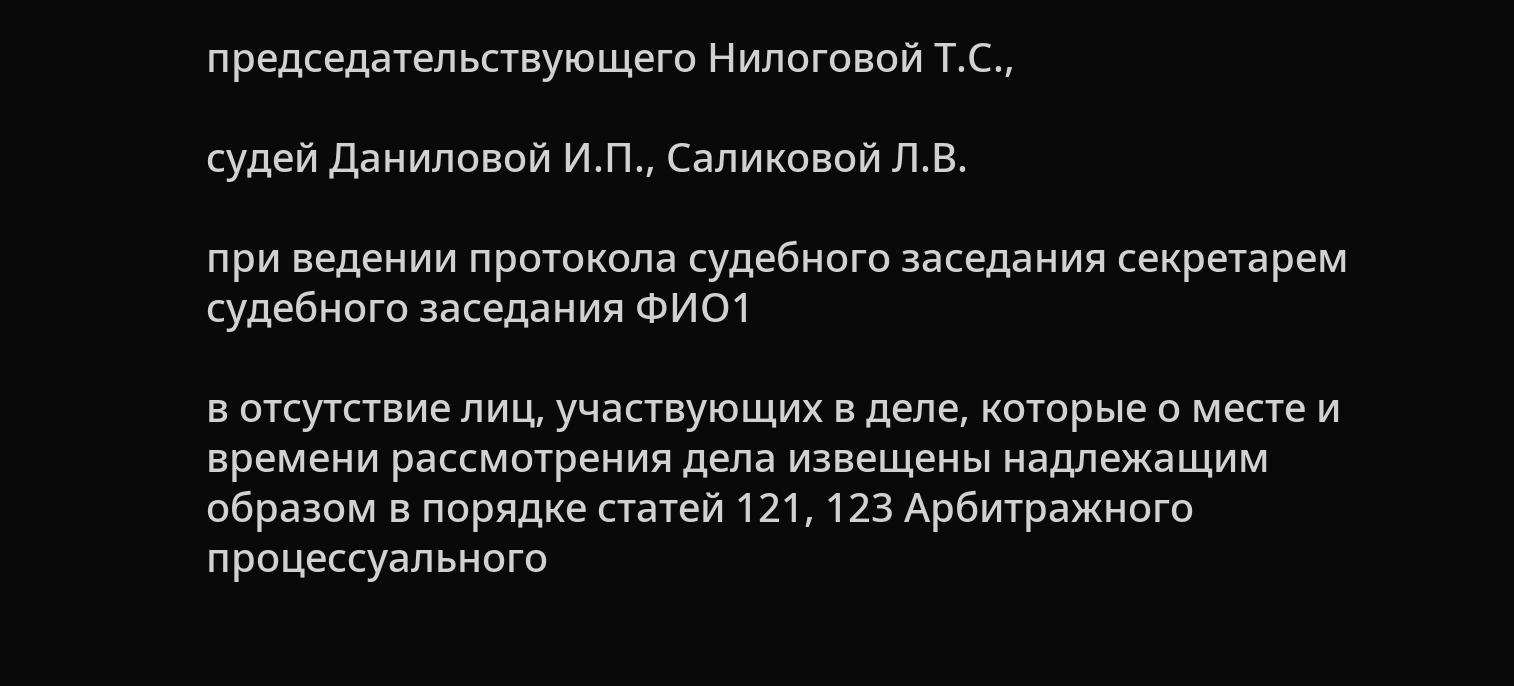председательствующего Нилоговой Т.С.,

судей Даниловой И.П., Саликовой Л.В.

при ведении протокола судебного заседания секретарем судебного заседания ФИО1

в отсутствие лиц, участвующих в деле, которые о месте и времени рассмотрения дела извещены надлежащим образом в порядке статей 121, 123 Арбитражного процессуального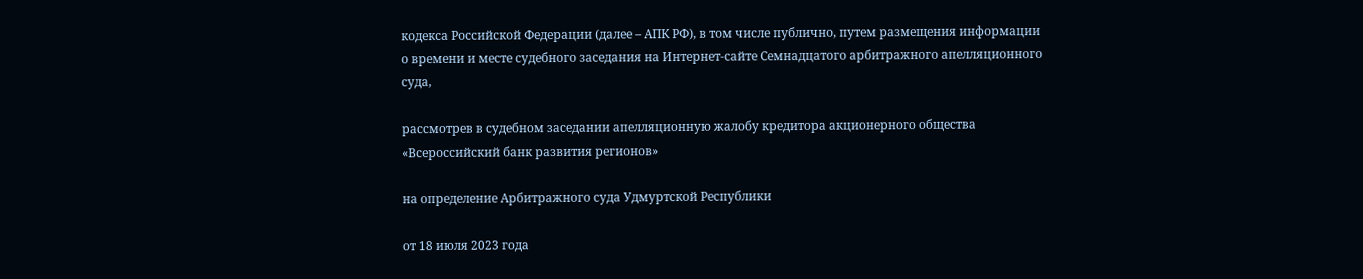кодекса Российской Федерации (далее – АПК РФ), в том числе публично, путем размещения информации о времени и месте судебного заседания на Интернет-сайте Семнадцатого арбитражного апелляционного суда,

рассмотрев в судебном заседании апелляционную жалобу кредитора акционерного общества «Всероссийский банк развития регионов»

на определение Арбитражного суда Удмуртской Республики

от 18 июля 2023 года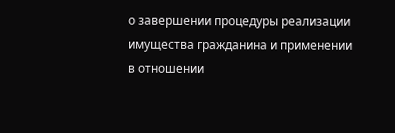о завершении процедуры реализации имущества гражданина и применении в отношении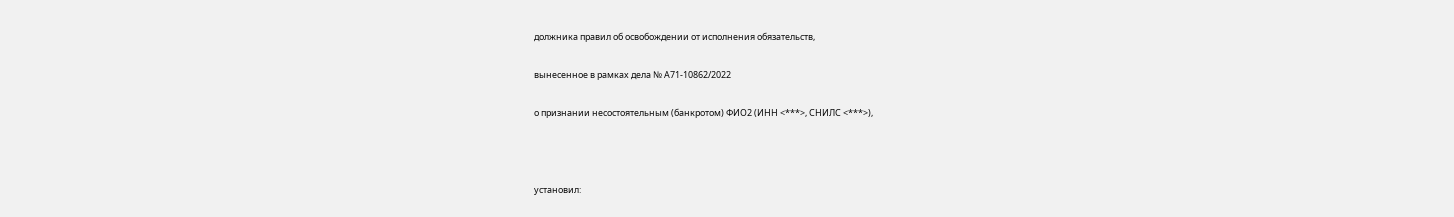должника правил об освобождении от исполнения обязательств,

вынесенное в рамках дела № А71-10862/2022

о признании несостоятельным (банкротом) ФИО2 (ИНН <***>, СНИЛС <***>),



установил: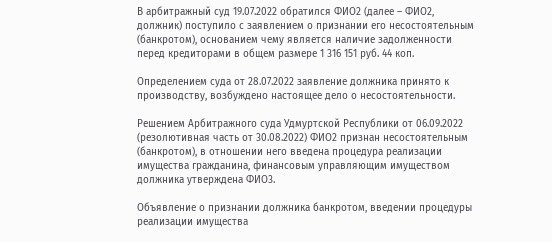В арбитражный суд 19.07.2022 обратился ФИО2 (далее – ФИО2, должник) поступило с заявлением о признании его несостоятельным (банкротом), основанием чему является наличие задолженности перед кредиторами в общем размере 1 316 151 руб. 44 коп.

Определением суда от 28.07.2022 заявление должника принято к производству, возбуждено настоящее дело о несостоятельности.

Решением Арбитражного суда Удмуртской Республики от 06.09.2022 (резолютивная часть от 30.08.2022) ФИО2 признан несостоятельным (банкротом), в отношении него введена процедура реализации имущества гражданина, финансовым управляющим имуществом должника утверждена ФИО3.

Объявление о признании должника банкротом, введении процедуры реализации имущества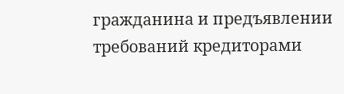гражданина и предъявлении требований кредиторами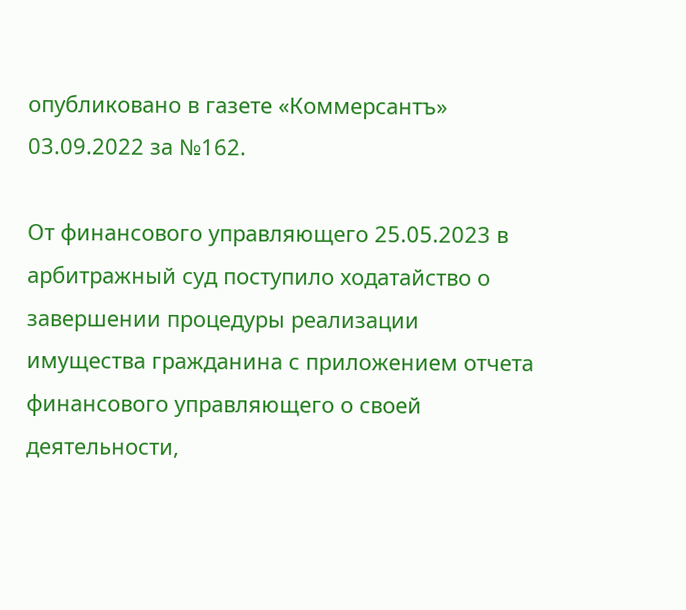опубликовано в газете «Коммерсантъ» 03.09.2022 за №162.

От финансового управляющего 25.05.2023 в арбитражный суд поступило ходатайство о завершении процедуры реализации имущества гражданина с приложением отчета финансового управляющего о своей деятельности,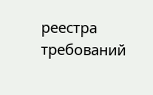реестра требований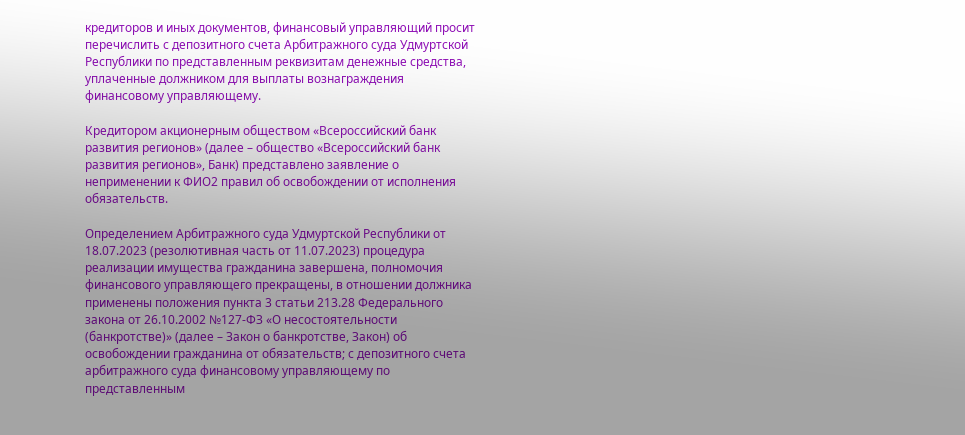кредиторов и иных документов, финансовый управляющий просит перечислить с депозитного счета Арбитражного суда Удмуртской Республики по представленным реквизитам денежные средства, уплаченные должником для выплаты вознаграждения финансовому управляющему.

Кредитором акционерным обществом «Всероссийский банк развития регионов» (далее – общество «Всероссийский банк развития регионов», Банк) представлено заявление о неприменении к ФИО2 правил об освобождении от исполнения обязательств.

Определением Арбитражного суда Удмуртской Республики от 18.07.2023 (резолютивная часть от 11.07.2023) процедура реализации имущества гражданина завершена, полномочия финансового управляющего прекращены, в отношении должника применены положения пункта 3 статьи 213.28 Федерального закона от 26.10.2002 №127-ФЗ «О несостоятельности (банкротстве)» (далее – Закон о банкротстве, Закон) об освобождении гражданина от обязательств; с депозитного счета арбитражного суда финансовому управляющему по представленным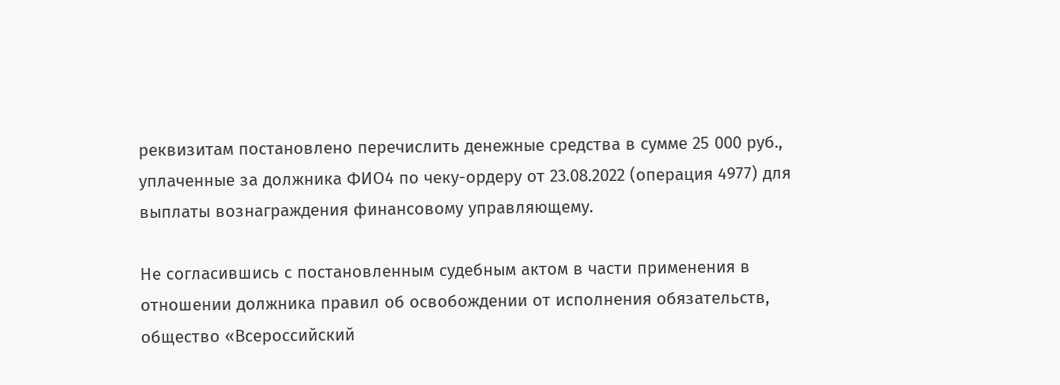реквизитам постановлено перечислить денежные средства в сумме 25 000 руб., уплаченные за должника ФИО4 по чеку-ордеру от 23.08.2022 (операция 4977) для выплаты вознаграждения финансовому управляющему.

Не согласившись с постановленным судебным актом в части применения в отношении должника правил об освобождении от исполнения обязательств, общество «Всероссийский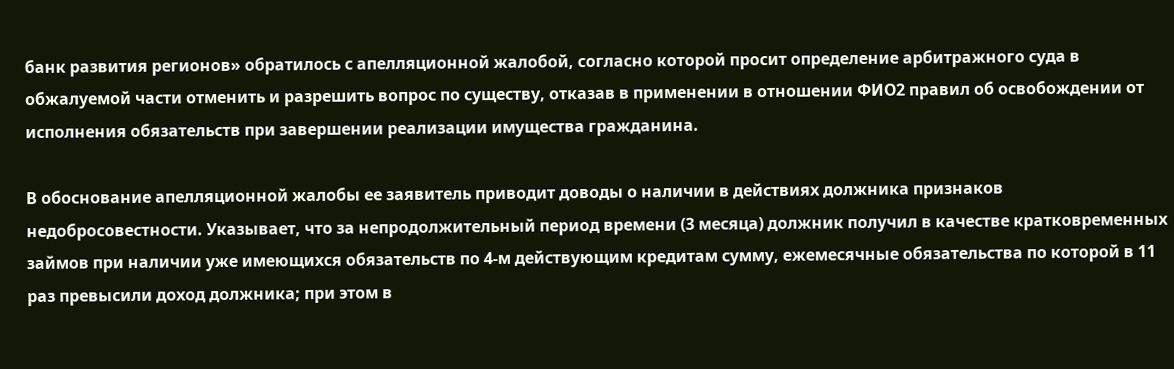банк развития регионов» обратилось с апелляционной жалобой, согласно которой просит определение арбитражного суда в обжалуемой части отменить и разрешить вопрос по существу, отказав в применении в отношении ФИО2 правил об освобождении от исполнения обязательств при завершении реализации имущества гражданина.

В обоснование апелляционной жалобы ее заявитель приводит доводы о наличии в действиях должника признаков недобросовестности. Указывает, что за непродолжительный период времени (3 месяца) должник получил в качестве кратковременных займов при наличии уже имеющихся обязательств по 4-м действующим кредитам сумму, ежемесячные обязательства по которой в 11 раз превысили доход должника; при этом в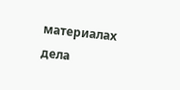материалах дела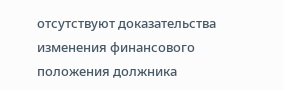отсутствуют доказательства изменения финансового положения должника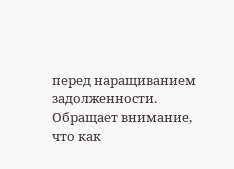перед наращиванием задолженности. Обращает внимание, что как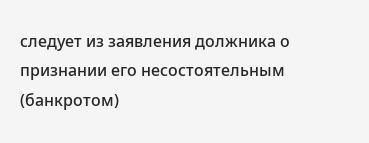следует из заявления должника о признании его несостоятельным (банкротом)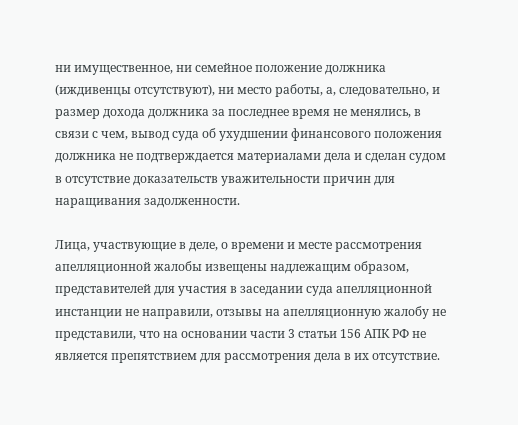ни имущественное, ни семейное положение должника (иждивенцы отсутствуют), ни место работы, а, следовательно, и размер дохода должника за последнее время не менялись, в связи с чем, вывод суда об ухудшении финансового положения должника не подтверждается материалами дела и сделан судом в отсутствие доказательств уважительности причин для наращивания задолженности.

Лица, участвующие в деле, о времени и месте рассмотрения апелляционной жалобы извещены надлежащим образом, представителей для участия в заседании суда апелляционной инстанции не направили, отзывы на апелляционную жалобу не представили, что на основании части 3 статьи 156 АПК РФ не является препятствием для рассмотрения дела в их отсутствие.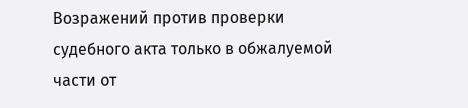Возражений против проверки судебного акта только в обжалуемой части от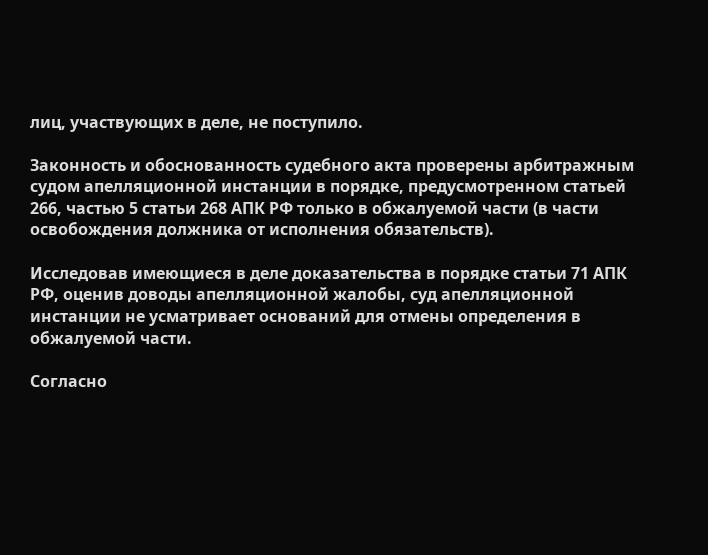лиц, участвующих в деле, не поступило.

Законность и обоснованность судебного акта проверены арбитражным судом апелляционной инстанции в порядке, предусмотренном статьей 266, частью 5 статьи 268 АПК РФ только в обжалуемой части (в части освобождения должника от исполнения обязательств).

Исследовав имеющиеся в деле доказательства в порядке статьи 71 АПК РФ, оценив доводы апелляционной жалобы, суд апелляционной инстанции не усматривает оснований для отмены определения в обжалуемой части.

Согласно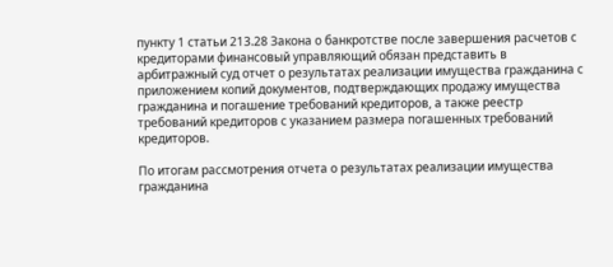пункту 1 статьи 213.28 Закона о банкротстве после завершения расчетов с кредиторами финансовый управляющий обязан представить в арбитражный суд отчет о результатах реализации имущества гражданина с приложением копий документов, подтверждающих продажу имущества гражданина и погашение требований кредиторов, а также реестр требований кредиторов с указанием размера погашенных требований кредиторов.

По итогам рассмотрения отчета о результатах реализации имущества гражданина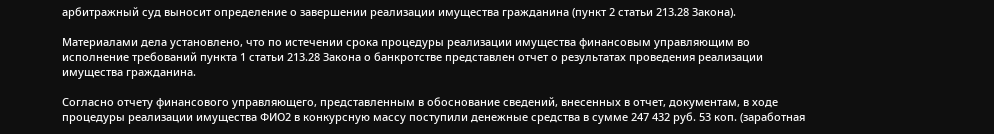арбитражный суд выносит определение о завершении реализации имущества гражданина (пункт 2 статьи 213.28 Закона).

Материалами дела установлено, что по истечении срока процедуры реализации имущества финансовым управляющим во исполнение требований пункта 1 статьи 213.28 Закона о банкротстве представлен отчет о результатах проведения реализации имущества гражданина.

Согласно отчету финансового управляющего, представленным в обоснование сведений, внесенных в отчет, документам, в ходе процедуры реализации имущества ФИО2 в конкурсную массу поступили денежные средства в сумме 247 432 руб. 53 коп. (заработная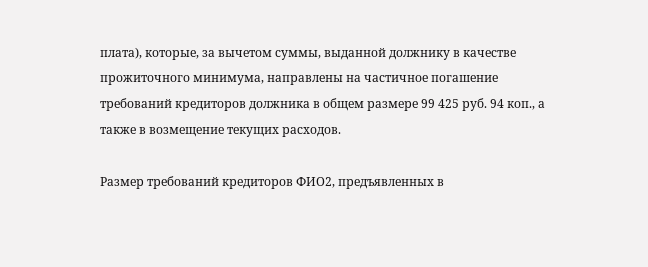плата), которые, за вычетом суммы, выданной должнику в качестве прожиточного минимума, направлены на частичное погашение требований кредиторов должника в общем размере 99 425 руб. 94 коп., а также в возмещение текущих расходов.

Размер требований кредиторов ФИО2, предъявленных в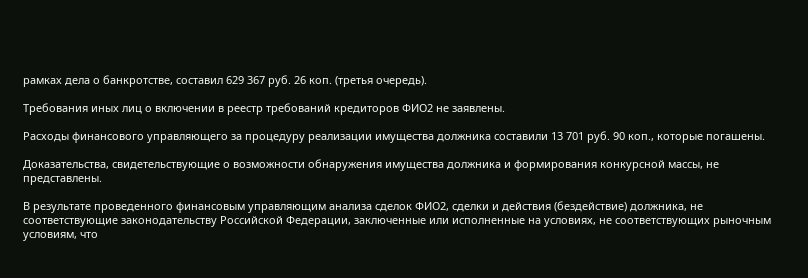рамках дела о банкротстве, составил 629 367 руб. 26 коп. (третья очередь).

Требования иных лиц о включении в реестр требований кредиторов ФИО2 не заявлены.

Расходы финансового управляющего за процедуру реализации имущества должника составили 13 701 руб. 90 коп., которые погашены.

Доказательства, свидетельствующие о возможности обнаружения имущества должника и формирования конкурсной массы, не представлены.

В результате проведенного финансовым управляющим анализа сделок ФИО2, сделки и действия (бездействие) должника, не соответствующие законодательству Российской Федерации, заключенные или исполненные на условиях, не соответствующих рыночным условиям, что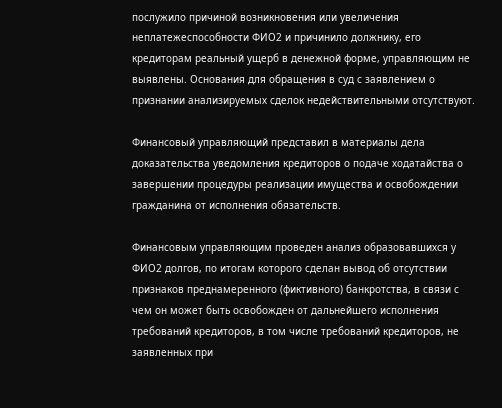послужило причиной возникновения или увеличения неплатежеспособности ФИО2 и причинило должнику, его кредиторам реальный ущерб в денежной форме, управляющим не выявлены. Основания для обращения в суд с заявлением о признании анализируемых сделок недействительными отсутствуют.

Финансовый управляющий представил в материалы дела доказательства уведомления кредиторов о подаче ходатайства о завершении процедуры реализации имущества и освобождении гражданина от исполнения обязательств.

Финансовым управляющим проведен анализ образовавшихся у ФИО2 долгов, по итогам которого сделан вывод об отсутствии признаков преднамеренного (фиктивного) банкротства, в связи с чем он может быть освобожден от дальнейшего исполнения требований кредиторов, в том числе требований кредиторов, не заявленных при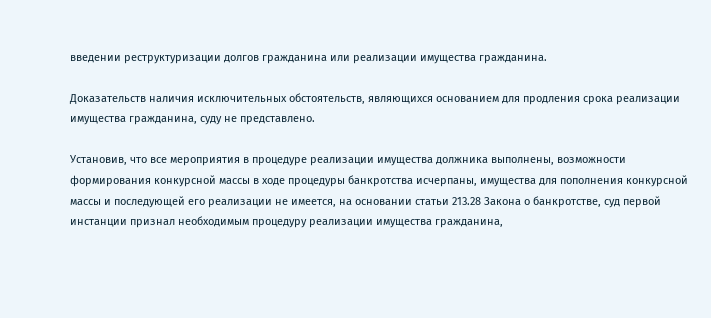введении реструктуризации долгов гражданина или реализации имущества гражданина.

Доказательств наличия исключительных обстоятельств, являющихся основанием для продления срока реализации имущества гражданина, суду не представлено.

Установив, что все мероприятия в процедуре реализации имущества должника выполнены, возможности формирования конкурсной массы в ходе процедуры банкротства исчерпаны, имущества для пополнения конкурсной массы и последующей его реализации не имеется, на основании статьи 213.28 Закона о банкротстве, суд первой инстанции признал необходимым процедуру реализации имущества гражданина,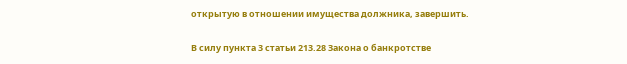открытую в отношении имущества должника, завершить.

В силу пункта 3 статьи 213.28 Закона о банкротстве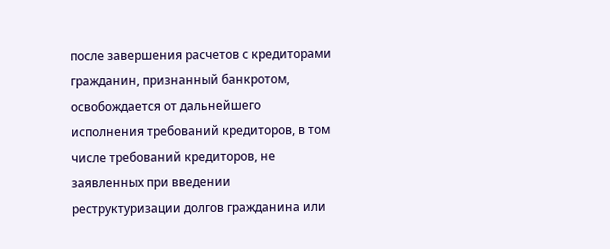после завершения расчетов с кредиторами гражданин, признанный банкротом, освобождается от дальнейшего исполнения требований кредиторов, в том числе требований кредиторов, не заявленных при введении реструктуризации долгов гражданина или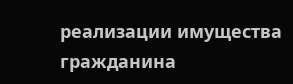реализации имущества гражданина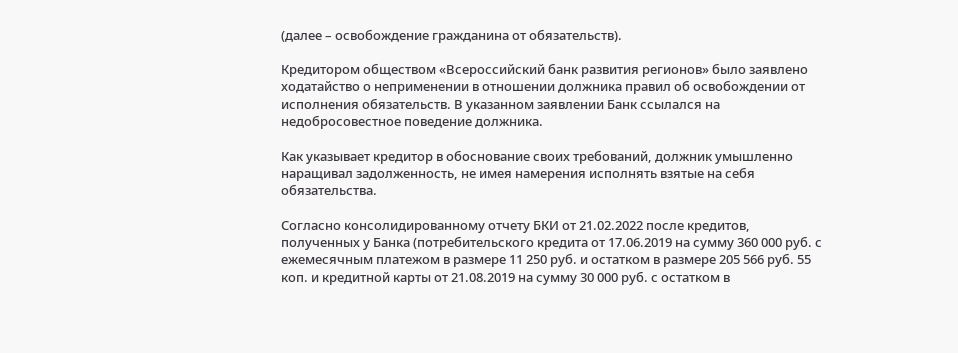(далее – освобождение гражданина от обязательств).

Кредитором обществом «Всероссийский банк развития регионов» было заявлено ходатайство о неприменении в отношении должника правил об освобождении от исполнения обязательств. В указанном заявлении Банк ссылался на недобросовестное поведение должника.

Как указывает кредитор в обоснование своих требований, должник умышленно наращивал задолженность, не имея намерения исполнять взятые на себя обязательства.

Согласно консолидированному отчету БКИ от 21.02.2022 после кредитов, полученных у Банка (потребительского кредита от 17.06.2019 на сумму 360 000 руб. с ежемесячным платежом в размере 11 250 руб. и остатком в размере 205 566 руб. 55 коп. и кредитной карты от 21.08.2019 на сумму 30 000 руб. с остатком в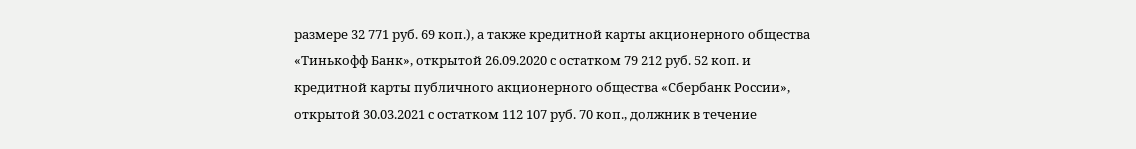размере 32 771 руб. 69 коп.), а также кредитной карты акционерного общества «Тинькофф Банк», открытой 26.09.2020 с остатком 79 212 руб. 52 коп. и кредитной карты публичного акционерного общества «Сбербанк России», открытой 30.03.2021 с остатком 112 107 руб. 70 коп., должник в течение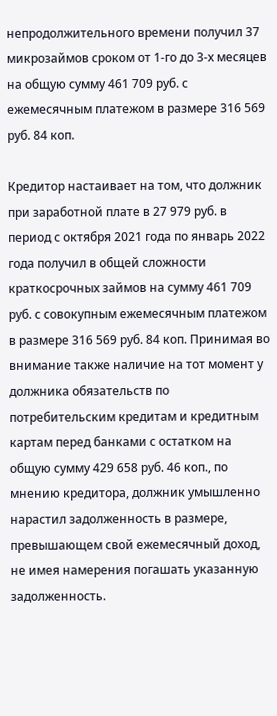непродолжительного времени получил 37 микрозаймов сроком от 1-го до 3-х месяцев на общую сумму 461 709 руб. с ежемесячным платежом в размере 316 569 руб. 84 коп.

Кредитор настаивает на том, что должник при заработной плате в 27 979 руб. в период с октября 2021 года по январь 2022 года получил в общей сложности краткосрочных займов на сумму 461 709 руб. с совокупным ежемесячным платежом в размере 316 569 руб. 84 коп. Принимая во внимание также наличие на тот момент у должника обязательств по потребительским кредитам и кредитным картам перед банками с остатком на общую сумму 429 658 руб. 46 коп., по мнению кредитора, должник умышленно нарастил задолженность в размере, превышающем свой ежемесячный доход, не имея намерения погашать указанную задолженность.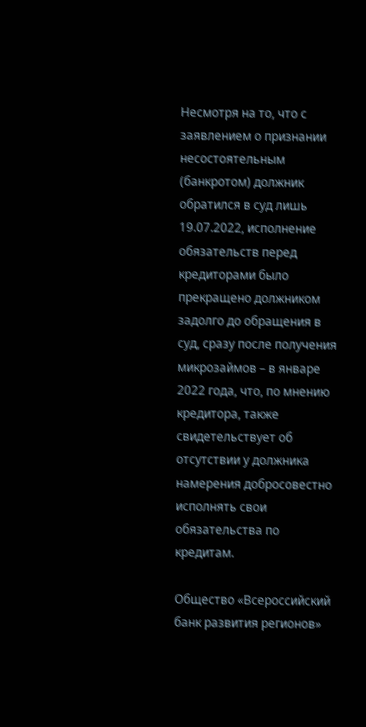Несмотря на то, что с заявлением о признании несостоятельным (банкротом) должник обратился в суд лишь 19.07.2022, исполнение обязательств перед кредиторами было прекращено должником задолго до обращения в суд, сразу после получения микрозаймов – в январе 2022 года, что, по мнению кредитора, также свидетельствует об отсутствии у должника намерения добросовестно исполнять свои обязательства по кредитам.

Общество «Всероссийский банк развития регионов»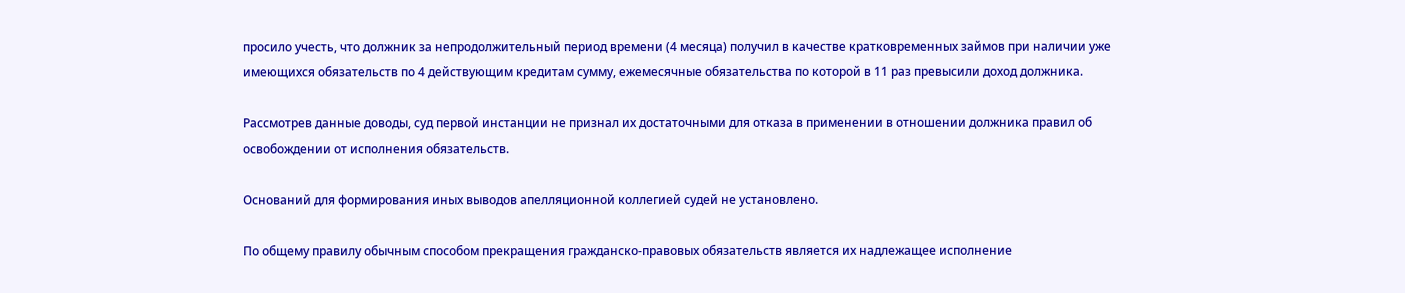просило учесть, что должник за непродолжительный период времени (4 месяца) получил в качестве кратковременных займов при наличии уже имеющихся обязательств по 4 действующим кредитам сумму, ежемесячные обязательства по которой в 11 раз превысили доход должника.

Рассмотрев данные доводы, суд первой инстанции не признал их достаточными для отказа в применении в отношении должника правил об освобождении от исполнения обязательств.

Оснований для формирования иных выводов апелляционной коллегией судей не установлено.

По общему правилу обычным способом прекращения гражданско-правовых обязательств является их надлежащее исполнение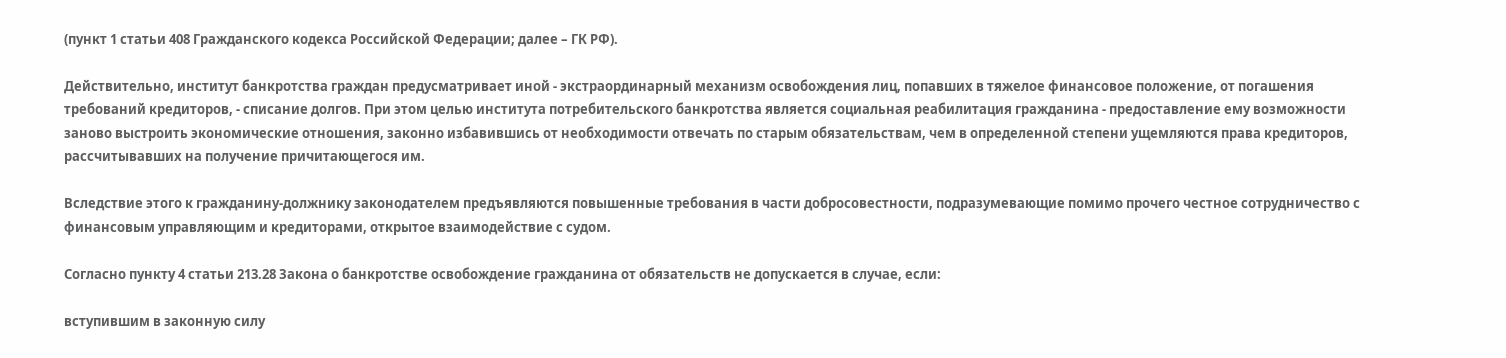(пункт 1 статьи 408 Гражданского кодекса Российской Федерации; далее – ГК РФ).

Действительно, институт банкротства граждан предусматривает иной - экстраординарный механизм освобождения лиц, попавших в тяжелое финансовое положение, от погашения требований кредиторов, - списание долгов. При этом целью института потребительского банкротства является социальная реабилитация гражданина - предоставление ему возможности заново выстроить экономические отношения, законно избавившись от необходимости отвечать по старым обязательствам, чем в определенной степени ущемляются права кредиторов, рассчитывавших на получение причитающегося им.

Вследствие этого к гражданину-должнику законодателем предъявляются повышенные требования в части добросовестности, подразумевающие помимо прочего честное сотрудничество с финансовым управляющим и кредиторами, открытое взаимодействие с судом.

Согласно пункту 4 статьи 213.28 Закона о банкротстве освобождение гражданина от обязательств не допускается в случае, если:

вступившим в законную силу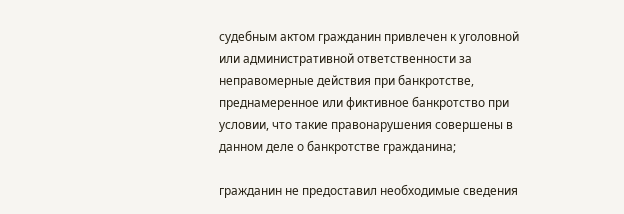судебным актом гражданин привлечен к уголовной или административной ответственности за неправомерные действия при банкротстве, преднамеренное или фиктивное банкротство при условии, что такие правонарушения совершены в данном деле о банкротстве гражданина;

гражданин не предоставил необходимые сведения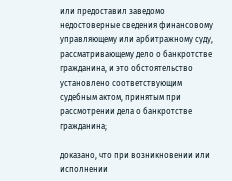или предоставил заведомо недостоверные сведения финансовому управляющему или арбитражному суду, рассматривающему дело о банкротстве гражданина, и это обстоятельство установлено соответствующим судебным актом, принятым при рассмотрении дела о банкротстве гражданина;

доказано, что при возникновении или исполнении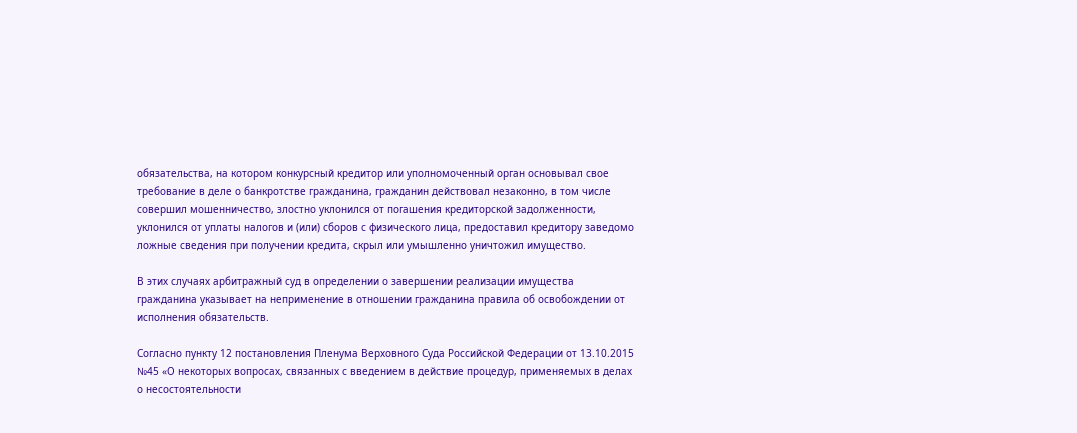обязательства, на котором конкурсный кредитор или уполномоченный орган основывал свое требование в деле о банкротстве гражданина, гражданин действовал незаконно, в том числе совершил мошенничество, злостно уклонился от погашения кредиторской задолженности, уклонился от уплаты налогов и (или) сборов с физического лица, предоставил кредитору заведомо ложные сведения при получении кредита, скрыл или умышленно уничтожил имущество.

В этих случаях арбитражный суд в определении о завершении реализации имущества гражданина указывает на неприменение в отношении гражданина правила об освобождении от исполнения обязательств.

Согласно пункту 12 постановления Пленума Верховного Суда Российской Федерации от 13.10.2015 №45 «О некоторых вопросах, связанных с введением в действие процедур, применяемых в делах о несостоятельности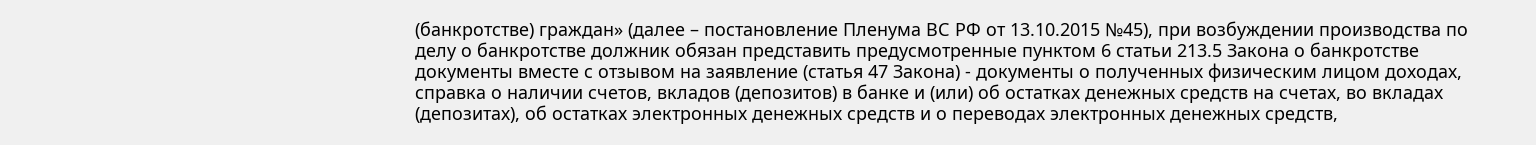(банкротстве) граждан» (далее – постановление Пленума ВС РФ от 13.10.2015 №45), при возбуждении производства по делу о банкротстве должник обязан представить предусмотренные пунктом 6 статьи 213.5 Закона о банкротстве документы вместе с отзывом на заявление (статья 47 Закона) - документы о полученных физическим лицом доходах, справка о наличии счетов, вкладов (депозитов) в банке и (или) об остатках денежных средств на счетах, во вкладах (депозитах), об остатках электронных денежных средств и о переводах электронных денежных средств,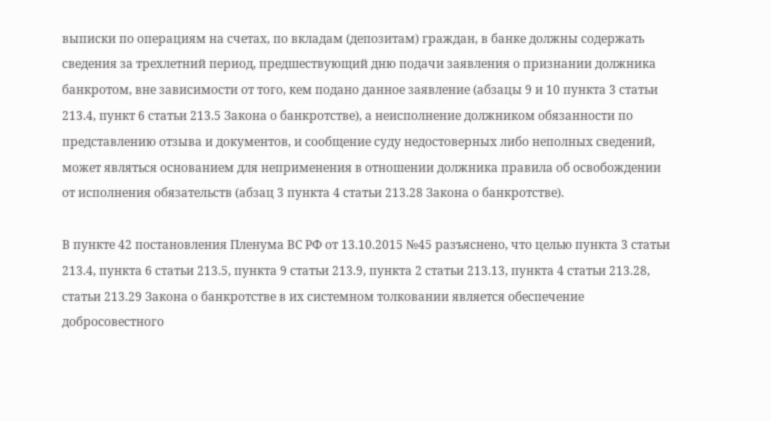выписки по операциям на счетах, по вкладам (депозитам) граждан, в банке должны содержать сведения за трехлетний период, предшествующий дню подачи заявления о признании должника банкротом, вне зависимости от того, кем подано данное заявление (абзацы 9 и 10 пункта 3 статьи 213.4, пункт 6 статьи 213.5 Закона о банкротстве), а неисполнение должником обязанности по представлению отзыва и документов, и сообщение суду недостоверных либо неполных сведений, может являться основанием для неприменения в отношении должника правила об освобождении от исполнения обязательств (абзац 3 пункта 4 статьи 213.28 Закона о банкротстве).

В пункте 42 постановления Пленума ВС РФ от 13.10.2015 №45 разъяснено, что целью пункта 3 статьи 213.4, пункта 6 статьи 213.5, пункта 9 статьи 213.9, пункта 2 статьи 213.13, пункта 4 статьи 213.28, статьи 213.29 Закона о банкротстве в их системном толковании является обеспечение добросовестного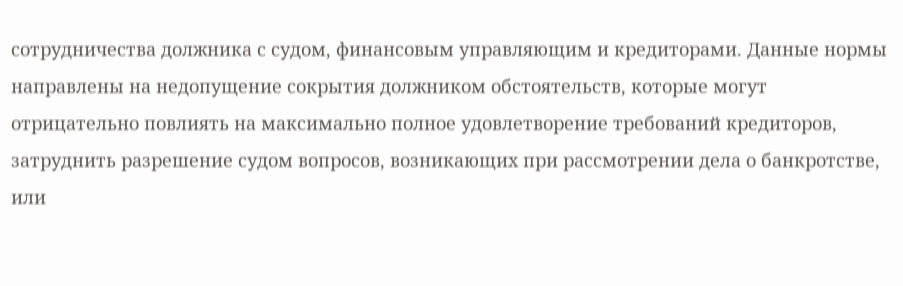сотрудничества должника с судом, финансовым управляющим и кредиторами. Данные нормы направлены на недопущение сокрытия должником обстоятельств, которые могут отрицательно повлиять на максимально полное удовлетворение требований кредиторов, затруднить разрешение судом вопросов, возникающих при рассмотрении дела о банкротстве, или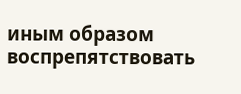иным образом воспрепятствовать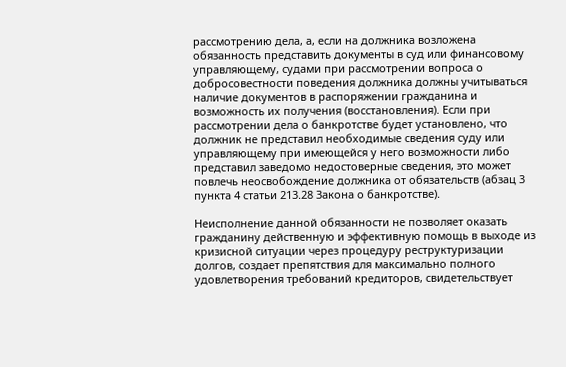рассмотрению дела, а, если на должника возложена обязанность представить документы в суд или финансовому управляющему, судами при рассмотрении вопроса о добросовестности поведения должника должны учитываться наличие документов в распоряжении гражданина и возможность их получения (восстановления). Если при рассмотрении дела о банкротстве будет установлено, что должник не представил необходимые сведения суду или управляющему при имеющейся у него возможности либо представил заведомо недостоверные сведения, это может повлечь неосвобождение должника от обязательств (абзац 3 пункта 4 статьи 213.28 Закона о банкротстве).

Неисполнение данной обязанности не позволяет оказать гражданину действенную и эффективную помощь в выходе из кризисной ситуации через процедуру реструктуризации долгов, создает препятствия для максимально полного удовлетворения требований кредиторов, свидетельствует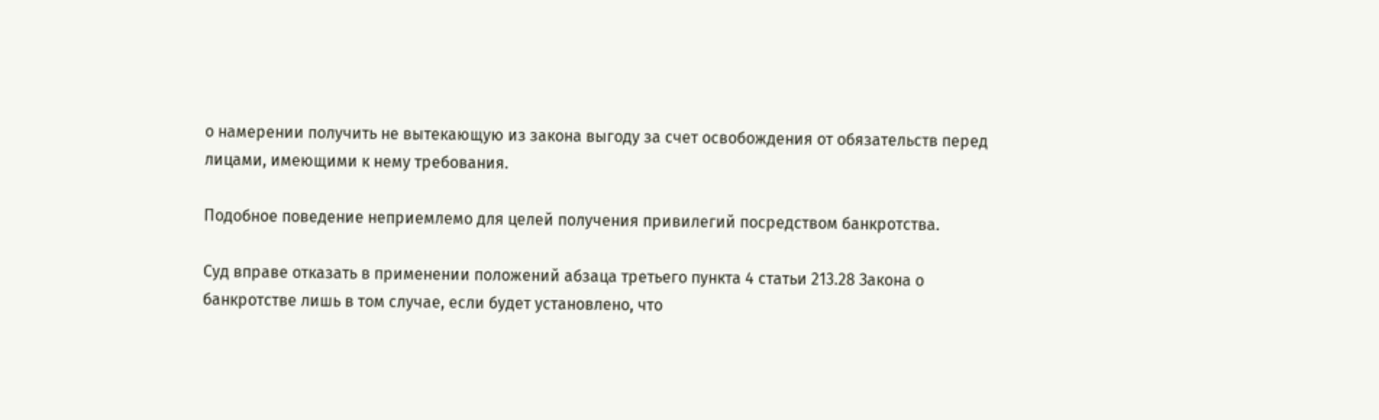о намерении получить не вытекающую из закона выгоду за счет освобождения от обязательств перед лицами, имеющими к нему требования.

Подобное поведение неприемлемо для целей получения привилегий посредством банкротства.

Суд вправе отказать в применении положений абзаца третьего пункта 4 статьи 213.28 Закона о банкротстве лишь в том случае, если будет установлено, что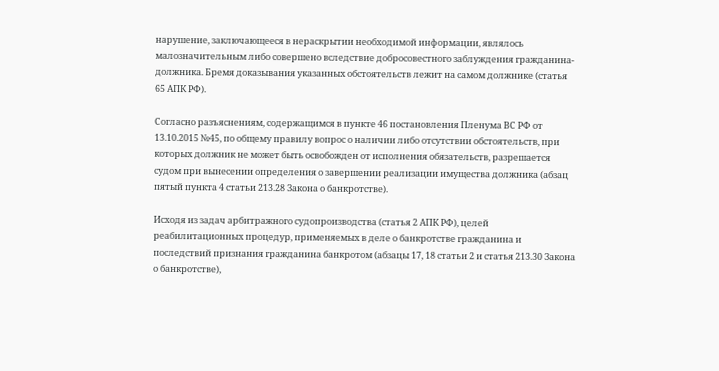нарушение, заключающееся в нераскрытии необходимой информации, являлось малозначительным либо совершено вследствие добросовестного заблуждения гражданина-должника. Бремя доказывания указанных обстоятельств лежит на самом должнике (статья 65 АПК РФ).

Согласно разъяснениям, содержащимся в пункте 46 постановления Пленума ВС РФ от 13.10.2015 №45, по общему правилу вопрос о наличии либо отсутствии обстоятельств, при которых должник не может быть освобожден от исполнения обязательств, разрешается судом при вынесении определения о завершении реализации имущества должника (абзац пятый пункта 4 статьи 213.28 Закона о банкротстве).

Исходя из задач арбитражного судопроизводства (статья 2 АПК РФ), целей реабилитационных процедур, применяемых в деле о банкротстве гражданина и последствий признания гражданина банкротом (абзацы 17, 18 статьи 2 и статья 213.30 Закона о банкротстве),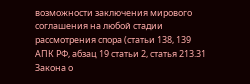возможности заключения мирового соглашения на любой стадии рассмотрения спора (статьи 138, 139 АПК РФ, абзац 19 статьи 2, статья 213.31 Закона о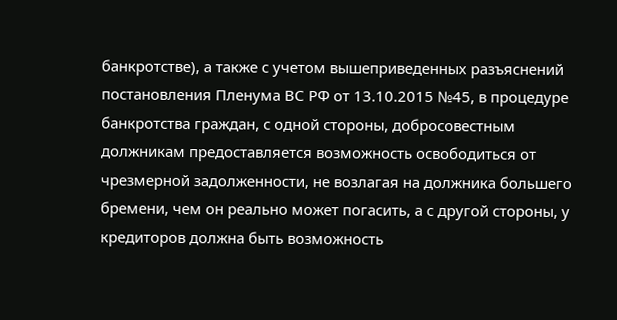банкротстве), а также с учетом вышеприведенных разъяснений постановления Пленума ВС РФ от 13.10.2015 №45, в процедуре банкротства граждан, с одной стороны, добросовестным должникам предоставляется возможность освободиться от чрезмерной задолженности, не возлагая на должника большего бремени, чем он реально может погасить, а с другой стороны, у кредиторов должна быть возможность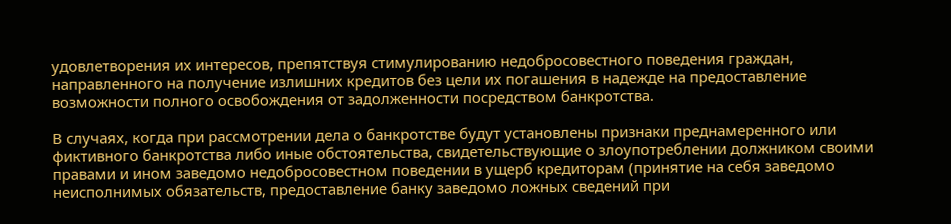удовлетворения их интересов, препятствуя стимулированию недобросовестного поведения граждан, направленного на получение излишних кредитов без цели их погашения в надежде на предоставление возможности полного освобождения от задолженности посредством банкротства.

В случаях, когда при рассмотрении дела о банкротстве будут установлены признаки преднамеренного или фиктивного банкротства либо иные обстоятельства, свидетельствующие о злоупотреблении должником своими правами и ином заведомо недобросовестном поведении в ущерб кредиторам (принятие на себя заведомо неисполнимых обязательств, предоставление банку заведомо ложных сведений при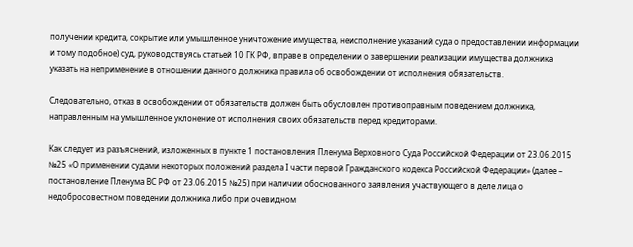получении кредита, сокрытие или умышленное уничтожение имущества, неисполнение указаний суда о предоставлении информации и тому подобное) суд, руководствуясь статьей 10 ГК РФ, вправе в определении о завершении реализации имущества должника указать на неприменение в отношении данного должника правила об освобождении от исполнения обязательств.

Следовательно, отказ в освобождении от обязательств должен быть обусловлен противоправным поведением должника, направленным на умышленное уклонение от исполнения своих обязательств перед кредиторами.

Как следует из разъяснений, изложенных в пункте 1 постановления Пленума Верховного Суда Российской Федерации от 23.06.2015 №25 «О применении судами некоторых положений раздела I части первой Гражданского кодекса Российской Федерации» (далее – постановление Пленума ВС РФ от 23.06.2015 №25) при наличии обоснованного заявления участвующего в деле лица о недобросовестном поведении должника либо при очевидном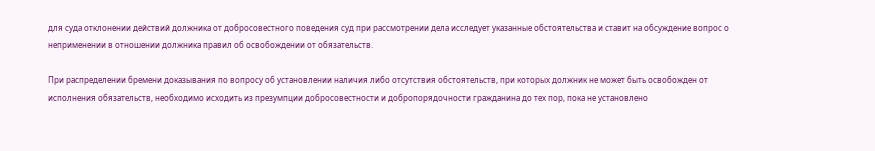для суда отклонении действий должника от добросовестного поведения суд при рассмотрении дела исследует указанные обстоятельства и ставит на обсуждение вопрос о неприменении в отношении должника правил об освобождении от обязательств.

При распределении бремени доказывания по вопросу об установлении наличия либо отсутствия обстоятельств, при которых должник не может быть освобожден от исполнения обязательств, необходимо исходить из презумпции добросовестности и добропорядочности гражданина до тех пор, пока не установлено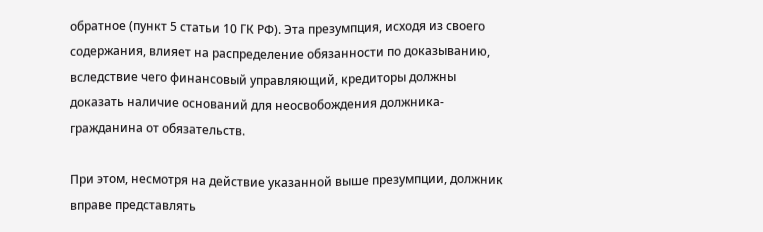обратное (пункт 5 статьи 10 ГК РФ). Эта презумпция, исходя из своего содержания, влияет на распределение обязанности по доказыванию, вследствие чего финансовый управляющий, кредиторы должны доказать наличие оснований для неосвобождения должника-гражданина от обязательств.

При этом, несмотря на действие указанной выше презумпции, должник вправе представлять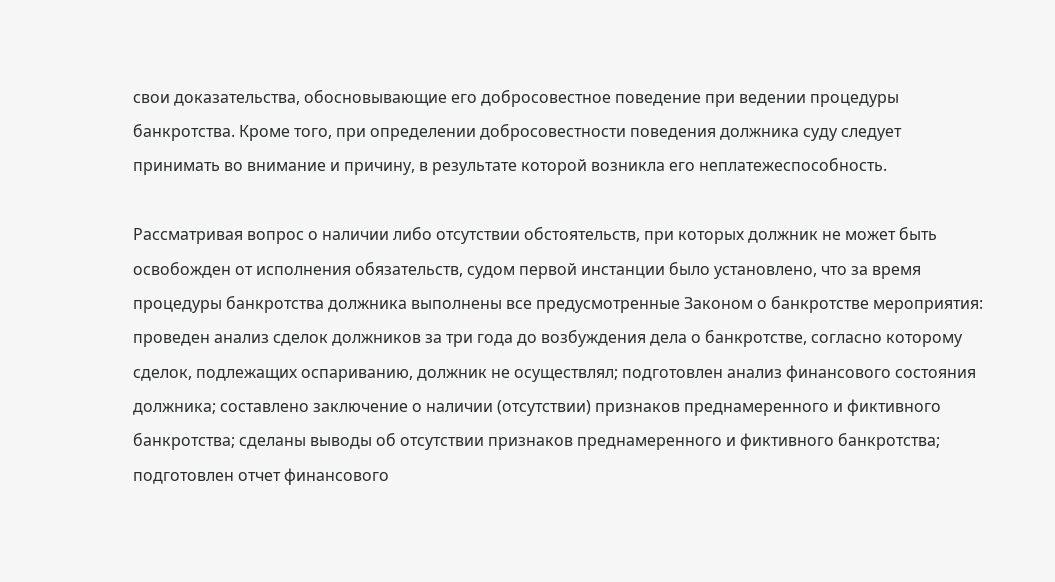свои доказательства, обосновывающие его добросовестное поведение при ведении процедуры банкротства. Кроме того, при определении добросовестности поведения должника суду следует принимать во внимание и причину, в результате которой возникла его неплатежеспособность.

Рассматривая вопрос о наличии либо отсутствии обстоятельств, при которых должник не может быть освобожден от исполнения обязательств, судом первой инстанции было установлено, что за время процедуры банкротства должника выполнены все предусмотренные Законом о банкротстве мероприятия: проведен анализ сделок должников за три года до возбуждения дела о банкротстве, согласно которому сделок, подлежащих оспариванию, должник не осуществлял; подготовлен анализ финансового состояния должника; составлено заключение о наличии (отсутствии) признаков преднамеренного и фиктивного банкротства; сделаны выводы об отсутствии признаков преднамеренного и фиктивного банкротства; подготовлен отчет финансового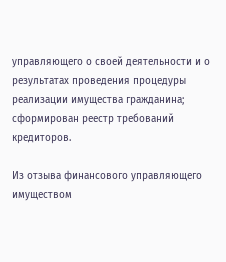управляющего о своей деятельности и о результатах проведения процедуры реализации имущества гражданина; сформирован реестр требований кредиторов.

Из отзыва финансового управляющего имуществом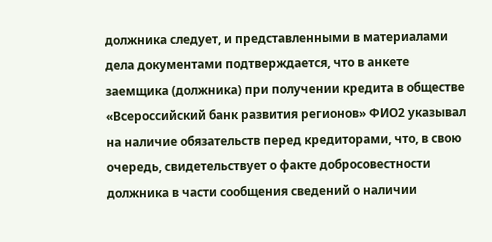должника следует, и представленными в материалами дела документами подтверждается, что в анкете заемщика (должника) при получении кредита в обществе «Всероссийский банк развития регионов» ФИО2 указывал на наличие обязательств перед кредиторами, что, в свою очередь, свидетельствует о факте добросовестности должника в части сообщения сведений о наличии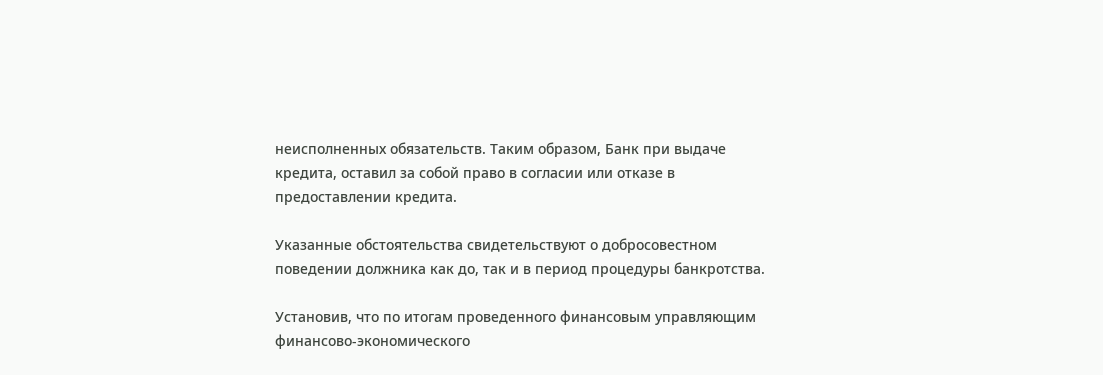неисполненных обязательств. Таким образом, Банк при выдаче кредита, оставил за собой право в согласии или отказе в предоставлении кредита.

Указанные обстоятельства свидетельствуют о добросовестном поведении должника как до, так и в период процедуры банкротства.

Установив, что по итогам проведенного финансовым управляющим финансово-экономического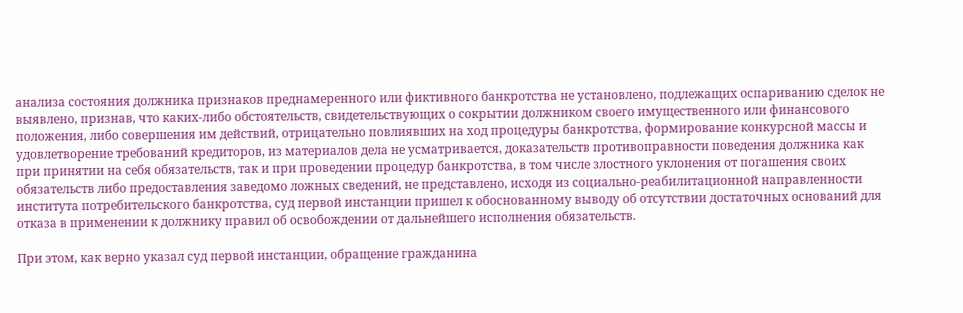анализа состояния должника признаков преднамеренного или фиктивного банкротства не установлено, подлежащих оспариванию сделок не выявлено, признав, что каких-либо обстоятельств, свидетельствующих о сокрытии должником своего имущественного или финансового положения, либо совершения им действий, отрицательно повлиявших на ход процедуры банкротства, формирование конкурсной массы и удовлетворение требований кредиторов, из материалов дела не усматривается, доказательств противоправности поведения должника как при принятии на себя обязательств, так и при проведении процедур банкротства, в том числе злостного уклонения от погашения своих обязательств либо предоставления заведомо ложных сведений, не представлено, исходя из социально-реабилитационной направленности института потребительского банкротства, суд первой инстанции пришел к обоснованному выводу об отсутствии достаточных оснований для отказа в применении к должнику правил об освобождении от дальнейшего исполнения обязательств.

При этом, как верно указал суд первой инстанции, обращение гражданина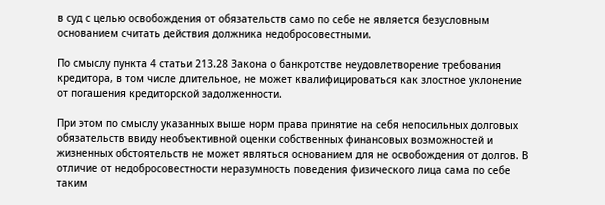в суд с целью освобождения от обязательств само по себе не является безусловным основанием считать действия должника недобросовестными.

По смыслу пункта 4 статьи 213.28 Закона о банкротстве неудовлетворение требования кредитора, в том числе длительное, не может квалифицироваться как злостное уклонение от погашения кредиторской задолженности.

При этом по смыслу указанных выше норм права принятие на себя непосильных долговых обязательств ввиду необъективной оценки собственных финансовых возможностей и жизненных обстоятельств не может являться основанием для не освобождения от долгов. В отличие от недобросовестности неразумность поведения физического лица сама по себе таким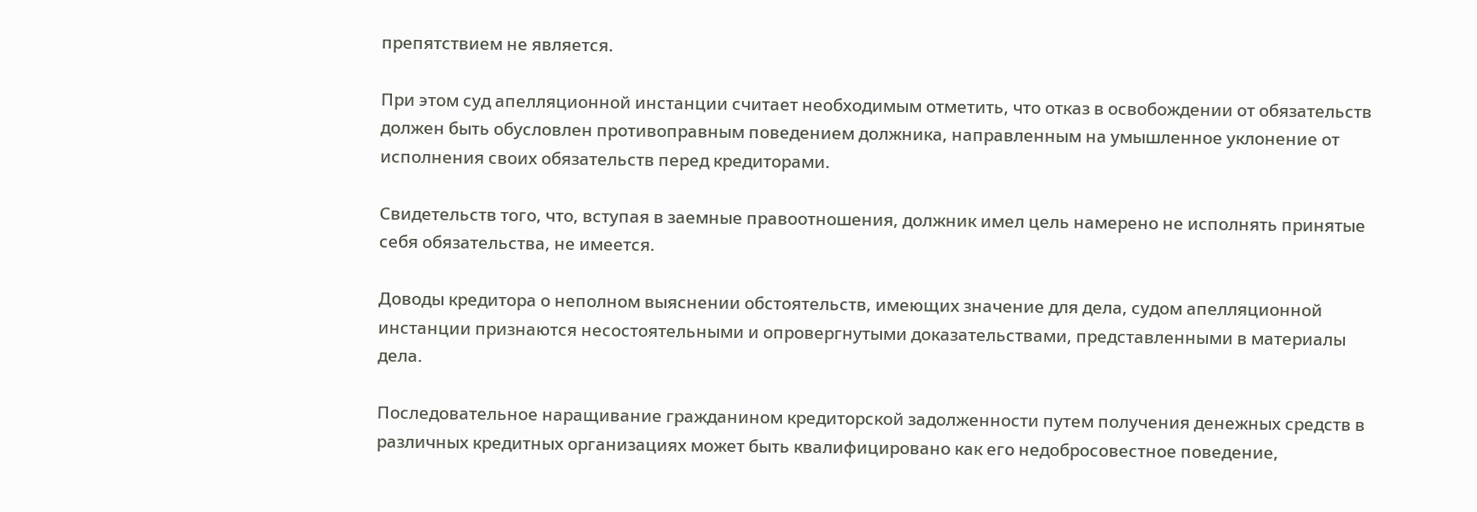препятствием не является.

При этом суд апелляционной инстанции считает необходимым отметить, что отказ в освобождении от обязательств должен быть обусловлен противоправным поведением должника, направленным на умышленное уклонение от исполнения своих обязательств перед кредиторами.

Свидетельств того, что, вступая в заемные правоотношения, должник имел цель намерено не исполнять принятые себя обязательства, не имеется.

Доводы кредитора о неполном выяснении обстоятельств, имеющих значение для дела, судом апелляционной инстанции признаются несостоятельными и опровергнутыми доказательствами, представленными в материалы дела.

Последовательное наращивание гражданином кредиторской задолженности путем получения денежных средств в различных кредитных организациях может быть квалифицировано как его недобросовестное поведение,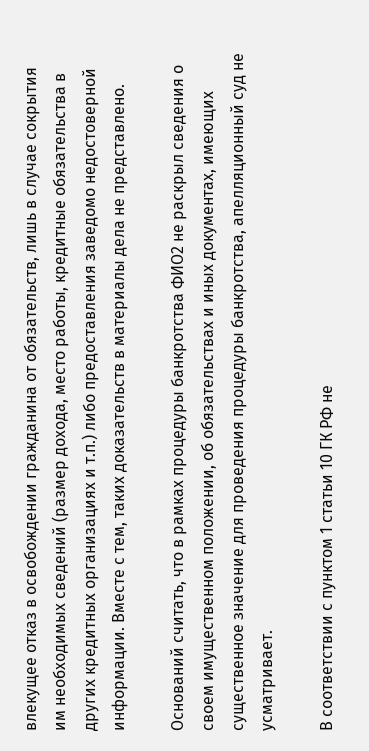влекущее отказ в освобождении гражданина от обязательств, лишь в случае сокрытия им необходимых сведений (размер дохода, место работы, кредитные обязательства в других кредитных организациях и т.п.) либо предоставления заведомо недостоверной информации. Вместе с тем, таких доказательств в материалы дела не представлено.

Оснований считать, что в рамках процедуры банкротства ФИО2 не раскрыл сведения о своем имущественном положении, об обязательствах и иных документах, имеющих существенное значение для проведения процедуры банкротства, апелляционный суд не усматривает.

В соответствии с пунктом 1 статьи 10 ГК РФ не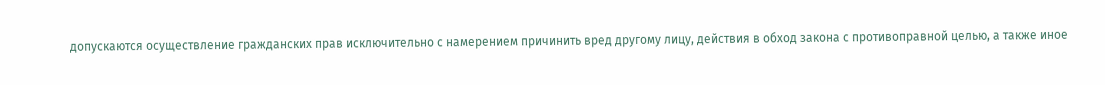допускаются осуществление гражданских прав исключительно с намерением причинить вред другому лицу, действия в обход закона с противоправной целью, а также иное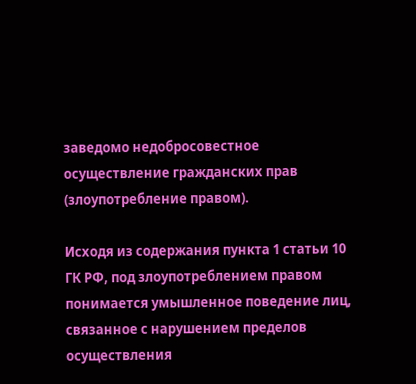заведомо недобросовестное осуществление гражданских прав (злоупотребление правом).

Исходя из содержания пункта 1 статьи 10 ГК РФ, под злоупотреблением правом понимается умышленное поведение лиц, связанное с нарушением пределов осуществления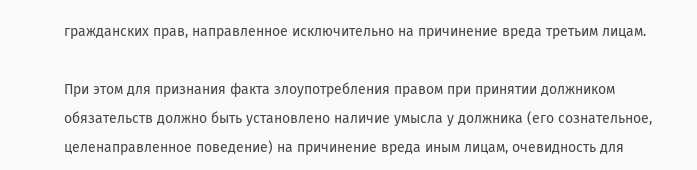гражданских прав, направленное исключительно на причинение вреда третьим лицам.

При этом для признания факта злоупотребления правом при принятии должником обязательств должно быть установлено наличие умысла у должника (его сознательное, целенаправленное поведение) на причинение вреда иным лицам, очевидность для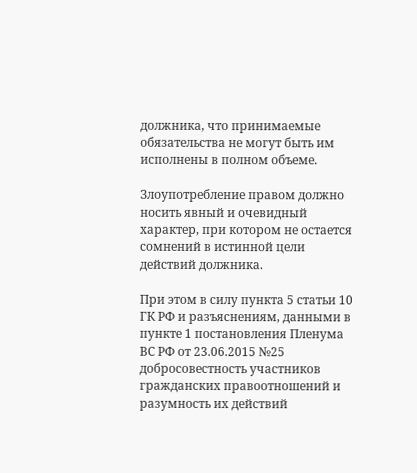должника, что принимаемые обязательства не могут быть им исполнены в полном объеме.

Злоупотребление правом должно носить явный и очевидный характер, при котором не остается сомнений в истинной цели действий должника.

При этом в силу пункта 5 статьи 10 ГК РФ и разъяснениям, данными в пункте 1 постановления Пленума ВС РФ от 23.06.2015 №25 добросовестность участников гражданских правоотношений и разумность их действий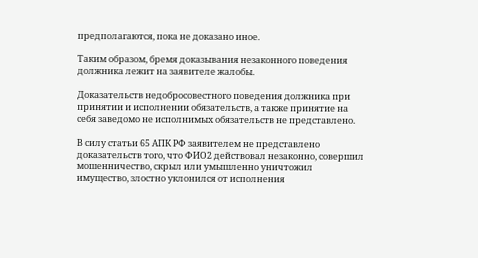предполагаются, пока не доказано иное.

Таким образом, бремя доказывания незаконного поведения должника лежит на заявителе жалобы.

Доказательств недобросовестного поведения должника при принятии и исполнении обязательств, а также принятие на себя заведомо не исполнимых обязательств не представлено.

В силу статьи 65 АПК РФ заявителем не представлено доказательств того, что ФИО2 действовал незаконно, совершил мошенничество, скрыл или умышленно уничтожил имущество, злостно уклонился от исполнения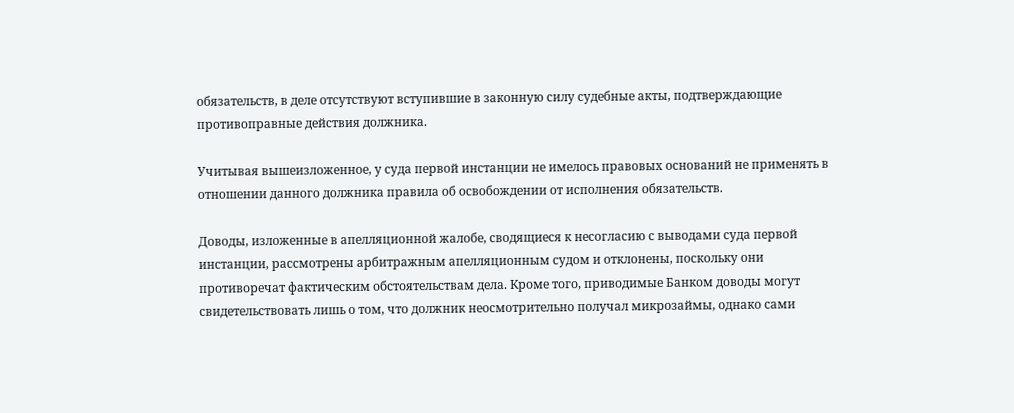обязательств, в деле отсутствуют вступившие в законную силу судебные акты, подтверждающие противоправные действия должника.

Учитывая вышеизложенное, у суда первой инстанции не имелось правовых оснований не применять в отношении данного должника правила об освобождении от исполнения обязательств.

Доводы, изложенные в апелляционной жалобе, сводящиеся к несогласию с выводами суда первой инстанции, рассмотрены арбитражным апелляционным судом и отклонены, поскольку они противоречат фактическим обстоятельствам дела. Кроме того, приводимые Банком доводы могут свидетельствовать лишь о том, что должник неосмотрительно получал микрозаймы, однако сами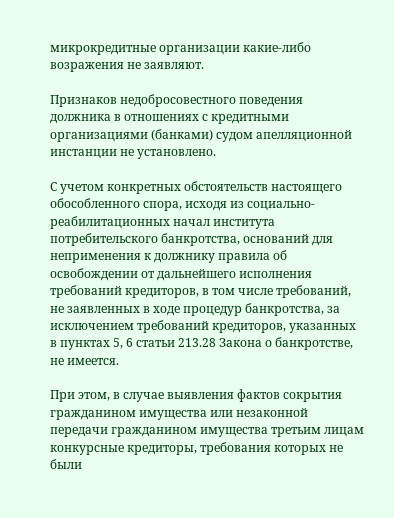микрокредитные организации какие-либо возражения не заявляют.

Признаков недобросовестного поведения должника в отношениях с кредитными организациями (банками) судом апелляционной инстанции не установлено.

С учетом конкретных обстоятельств настоящего обособленного спора, исходя из социально-реабилитационных начал института потребительского банкротства, оснований для неприменения к должнику правила об освобождении от дальнейшего исполнения требований кредиторов, в том числе требований, не заявленных в ходе процедур банкротства, за исключением требований кредиторов, указанных в пунктах 5, 6 статьи 213.28 Закона о банкротстве, не имеется.

При этом, в случае выявления фактов сокрытия гражданином имущества или незаконной передачи гражданином имущества третьим лицам конкурсные кредиторы, требования которых не были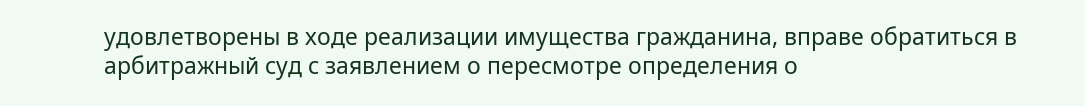удовлетворены в ходе реализации имущества гражданина, вправе обратиться в арбитражный суд с заявлением о пересмотре определения о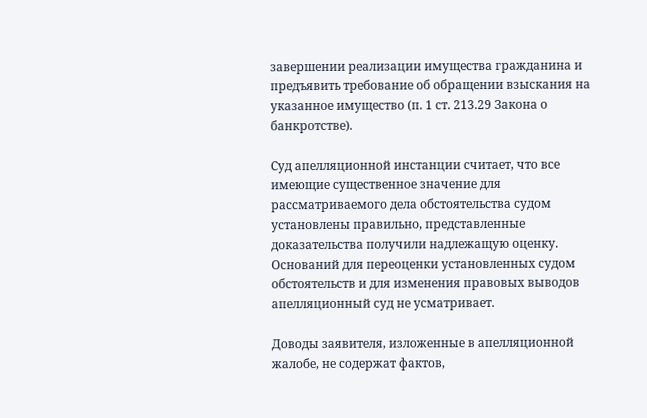завершении реализации имущества гражданина и предъявить требование об обращении взыскания на указанное имущество (п. 1 ст. 213.29 Закона о банкротстве).

Суд апелляционной инстанции считает, что все имеющие существенное значение для рассматриваемого дела обстоятельства судом установлены правильно, представленные доказательства получили надлежащую оценку. Оснований для переоценки установленных судом обстоятельств и для изменения правовых выводов апелляционный суд не усматривает.

Доводы заявителя, изложенные в апелляционной жалобе, не содержат фактов,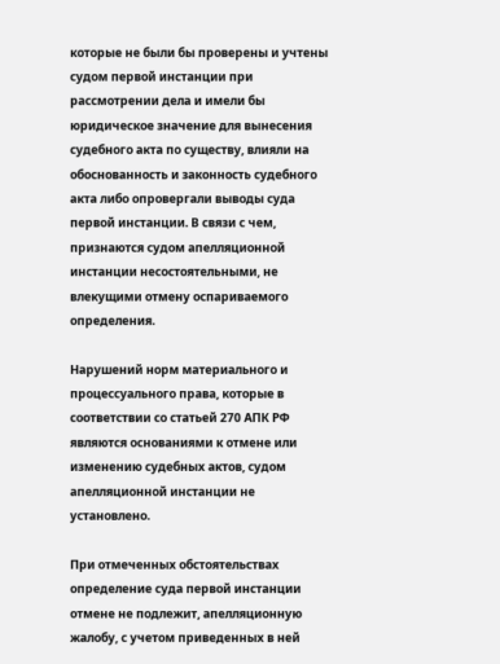которые не были бы проверены и учтены судом первой инстанции при рассмотрении дела и имели бы юридическое значение для вынесения судебного акта по существу, влияли на обоснованность и законность судебного акта либо опровергали выводы суда первой инстанции. В связи с чем, признаются судом апелляционной инстанции несостоятельными, не влекущими отмену оспариваемого определения.

Нарушений норм материального и процессуального права, которые в соответствии со статьей 270 АПК РФ являются основаниями к отмене или изменению судебных актов, судом апелляционной инстанции не установлено.

При отмеченных обстоятельствах определение суда первой инстанции отмене не подлежит, апелляционную жалобу, с учетом приведенных в ней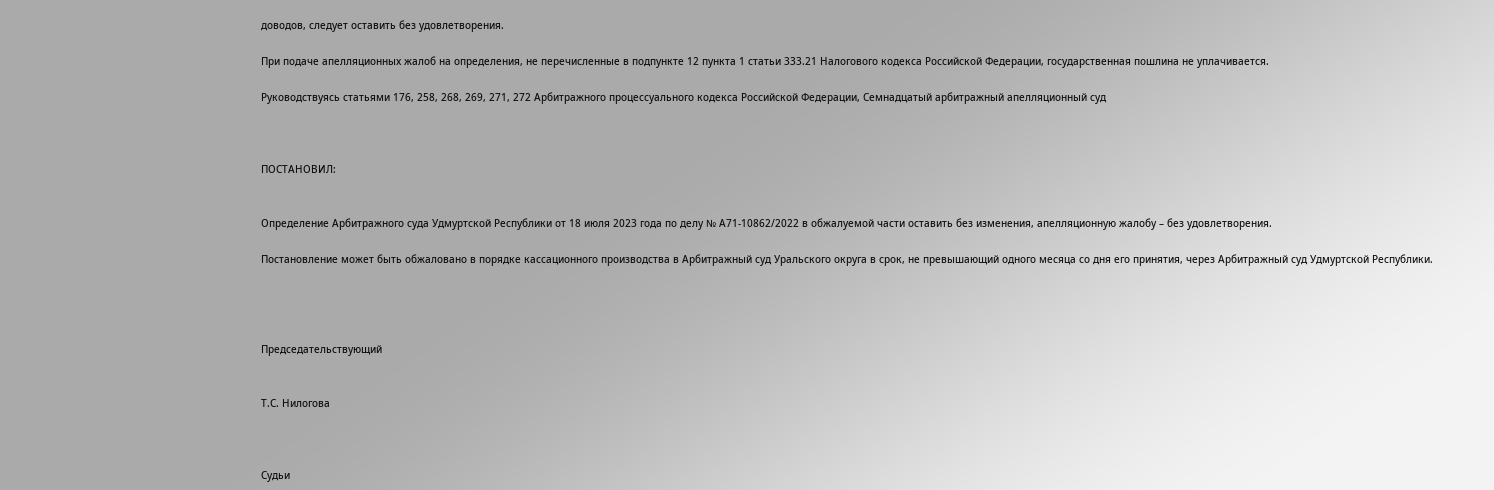доводов, следует оставить без удовлетворения.

При подаче апелляционных жалоб на определения, не перечисленные в подпункте 12 пункта 1 статьи 333.21 Налогового кодекса Российской Федерации, государственная пошлина не уплачивается.

Руководствуясь статьями 176, 258, 268, 269, 271, 272 Арбитражного процессуального кодекса Российской Федерации, Семнадцатый арбитражный апелляционный суд



ПОСТАНОВИЛ:


Определение Арбитражного суда Удмуртской Республики от 18 июля 2023 года по делу № А71-10862/2022 в обжалуемой части оставить без изменения, апелляционную жалобу – без удовлетворения.

Постановление может быть обжаловано в порядке кассационного производства в Арбитражный суд Уральского округа в срок, не превышающий одного месяца со дня его принятия, через Арбитражный суд Удмуртской Республики.




Председательствующий


Т.С. Нилогова



Судьи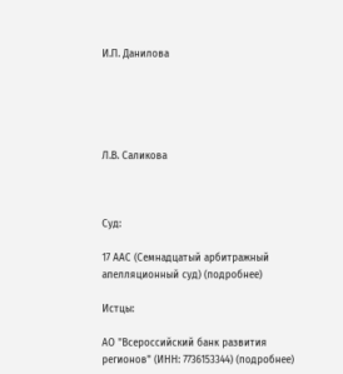И.П. Данилова





Л.В. Саликова



Суд:

17 ААС (Семнадцатый арбитражный апелляционный суд) (подробнее)

Истцы:

АО "Всероссийский банк развития регионов" (ИНН: 7736153344) (подробнее)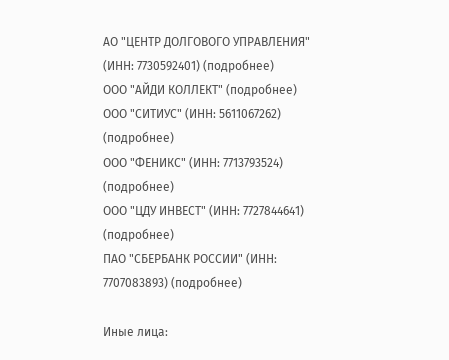АО "ЦЕНТР ДОЛГОВОГО УПРАВЛЕНИЯ" (ИНН: 7730592401) (подробнее)
ООО "АЙДИ КОЛЛЕКТ" (подробнее)
ООО "СИТИУС" (ИНН: 5611067262) (подробнее)
ООО "ФЕНИКС" (ИНН: 7713793524) (подробнее)
ООО "ЦДУ ИНВЕСТ" (ИНН: 7727844641) (подробнее)
ПАО "СБЕРБАНК РОССИИ" (ИНН: 7707083893) (подробнее)

Иные лица: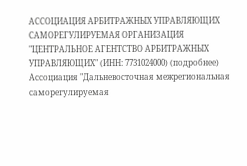АССОЦИАЦИЯ АРБИТРАЖНЫХ УПРАВЛЯЮЩИХ САМОРЕГУЛИРУЕМАЯ ОРГАНИЗАЦИЯ "ЦЕНТРАЛЬНОЕ АГЕНТСТВО АРБИТРАЖНЫХ УПРАВЛЯЮЩИХ" (ИНН: 7731024000) (подробнее)
Ассоциация "Дальневосточная межрегиональная саморегулируемая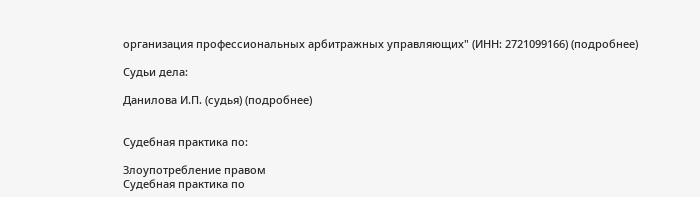организация профессиональных арбитражных управляющих" (ИНН: 2721099166) (подробнее)

Судьи дела:

Данилова И.П. (судья) (подробнее)


Судебная практика по:

Злоупотребление правом
Судебная практика по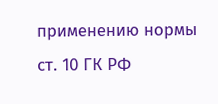применению нормы ст. 10 ГК РФ